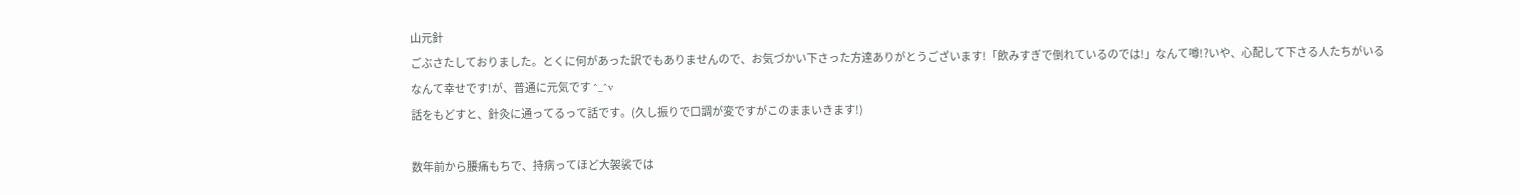山元針
ごぶさたしておりました。とくに何があった訳でもありませんので、お気づかい下さった方達ありがとうございます!「飲みすぎで倒れているのでは!」なんて噂!?いや、心配して下さる人たちがいるなんて幸せです!が、普通に元気です ^_^v
話をもどすと、針灸に通ってるって話です。(久し振りで口調が変ですがこのままいきます!)

数年前から腰痛もちで、持病ってほど大袈裟では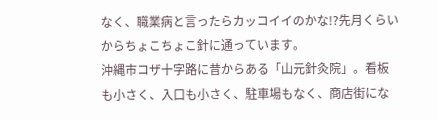なく、職業病と言ったらカッコイイのかな!?先月くらいからちょこちょこ針に通っています。
沖縄市コザ十字路に昔からある「山元針灸院」。看板も小さく、入口も小さく、駐車場もなく、商店街にな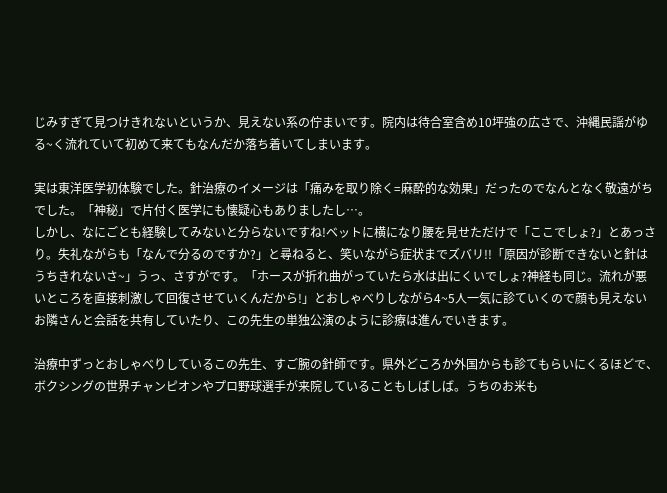じみすぎて見つけきれないというか、見えない系の佇まいです。院内は待合室含め10坪強の広さで、沖縄民謡がゆる~く流れていて初めて来てもなんだか落ち着いてしまいます。

実は東洋医学初体験でした。針治療のイメージは「痛みを取り除く=麻酔的な効果」だったのでなんとなく敬遠がちでした。「神秘」で片付く医学にも懐疑心もありましたし…。
しかし、なにごとも経験してみないと分らないですね!ベットに横になり腰を見せただけで「ここでしょ?」とあっさり。失礼ながらも「なんで分るのですか?」と尋ねると、笑いながら症状までズバリ!!「原因が診断できないと針はうちきれないさ~」うっ、さすがです。「ホースが折れ曲がっていたら水は出にくいでしょ?神経も同じ。流れが悪いところを直接刺激して回復させていくんだから!」とおしゃべりしながら4~5人一気に診ていくので顔も見えないお隣さんと会話を共有していたり、この先生の単独公演のように診療は進んでいきます。

治療中ずっとおしゃべりしているこの先生、すご腕の針師です。県外どころか外国からも診てもらいにくるほどで、ボクシングの世界チャンピオンやプロ野球選手が来院していることもしばしば。うちのお米も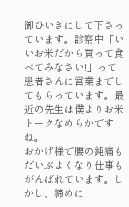御ひいきにして下さっています。診察中「いいお米だから買って食べてみなさい!」って患者さんに営業までしてもらっています。最近の先生は僕よりお米トークなめらかですね。
おかげ様で腰の鈍痛もだいぶよくなり仕事もがんばれています。しかし、締めに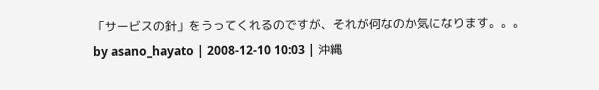「サービスの針」をうってくれるのですが、それが何なのか気になります。。。
by asano_hayato | 2008-12-10 10:03 | 沖縄